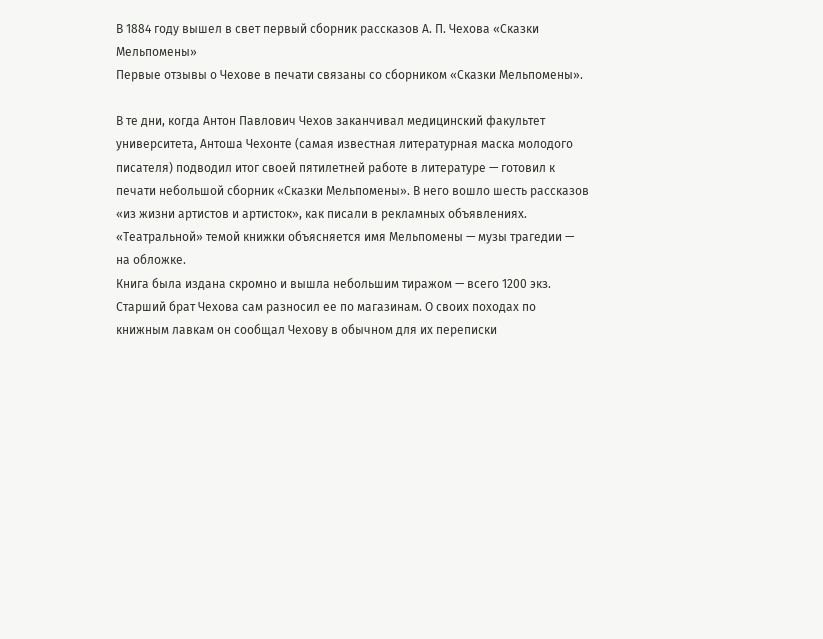В 1884 году вышел в свет первый сборник рассказов А. П. Чехова «Сказки Мельпомены»
Первые отзывы о Чехове в печати связаны со сборником «Сказки Мельпомены».

В те дни, когда Антон Павлович Чехов заканчивал медицинский факультет университета, Антоша Чехонте (самая известная литературная маска молодого писателя) подводил итог своей пятилетней работе в литературе — готовил к печати небольшой сборник «Сказки Мельпомены». В него вошло шесть рассказов «из жизни артистов и артисток», как писали в рекламных объявлениях. «Театральной» темой книжки объясняется имя Мельпомены — музы трагедии — на обложке.
Книга была издана скромно и вышла небольшим тиражом — всего 1200 экз. Старший брат Чехова сам разносил ее по магазинам. О своих походах по книжным лавкам он сообщал Чехову в обычном для их переписки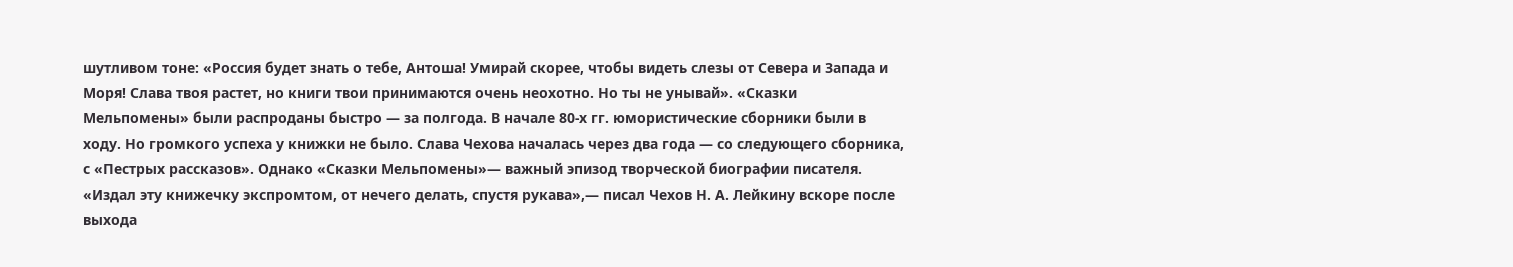шутливом тоне: «Россия будет знать о тебе, Антоша! Умирай скорее, чтобы видеть слезы от Севера и Запада и Моря! Слава твоя растет, но книги твои принимаются очень неохотно. Но ты не унывай». «Сказки Мельпомены» были распроданы быстро — за полгода. В начале 80-х гг. юмористические сборники были в ходу. Но громкого успеха у книжки не было. Слава Чехова началась через два года — со следующего сборника, с «Пестрых рассказов». Однако «Сказки Мельпомены»— важный эпизод творческой биографии писателя.
«Издал эту книжечку экспромтом, от нечего делать, спустя рукава»,— писал Чехов Н. А. Лейкину вскоре после выхода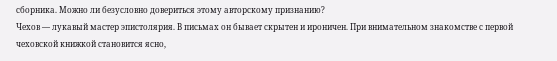сборника. Можно ли безусловно довериться этому авторскому признанию?
Чехов — лукавый мастер эпистолярия. В письмах он бывает скрытен и ироничен. При внимательном знакомстве с первой чеховской книжкой становится ясно,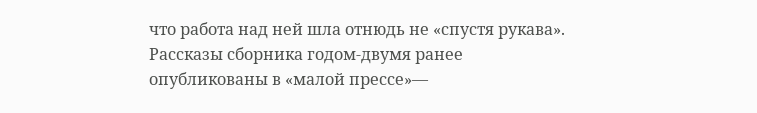что работа над ней шла отнюдь не «спустя рукава».
Рассказы сборника годом-двумя ранее опубликованы в «малой прессе»—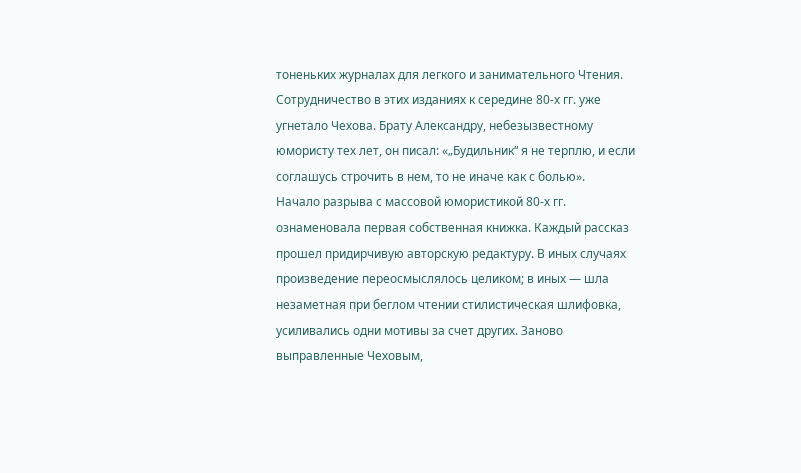тоненьких журналах для легкого и занимательного Чтения. Сотрудничество в этих изданиях к середине 80-х гг. уже угнетало Чехова. Брату Александру, небезызвестному юмористу тех лет, он писал: «„Будильник“ я не терплю, и если соглашусь строчить в нем, то не иначе как с болью».
Начало разрыва с массовой юмористикой 80-х гг. ознаменовала первая собственная книжка. Каждый рассказ прошел придирчивую авторскую редактуру. В иных случаях произведение переосмыслялось целиком; в иных — шла незаметная при беглом чтении стилистическая шлифовка, усиливались одни мотивы за счет других. Заново выправленные Чеховым,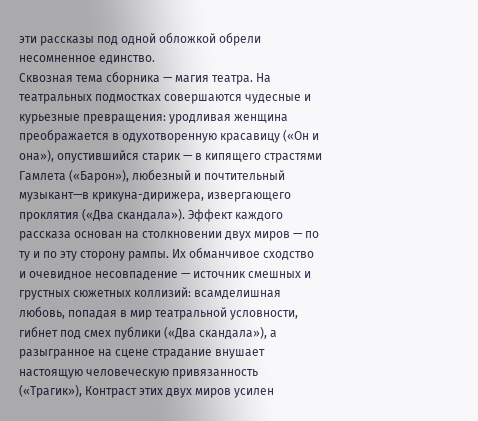эти рассказы под одной обложкой обрели несомненное единство.
Сквозная тема сборника — магия театра. На театральных подмостках совершаются чудесные и курьезные превращения: уродливая женщина преображается в одухотворенную красавицу («Он и она»), опустившийся старик — в кипящего страстями Гамлета («Барон»), любезный и почтительный музыкант—в крикуна-дирижера, извергающего проклятия («Два скандала»). Эффект каждого рассказа основан на столкновении двух миров — по ту и по эту сторону рампы. Их обманчивое сходство и очевидное несовпадение — источник смешных и грустных сюжетных коллизий: всамделишная любовь, попадая в мир театральной условности, гибнет под смех публики («Два скандала»), а разыгранное на сцене страдание внушает настоящую человеческую привязанность («Трагик»), Контраст этих двух миров усилен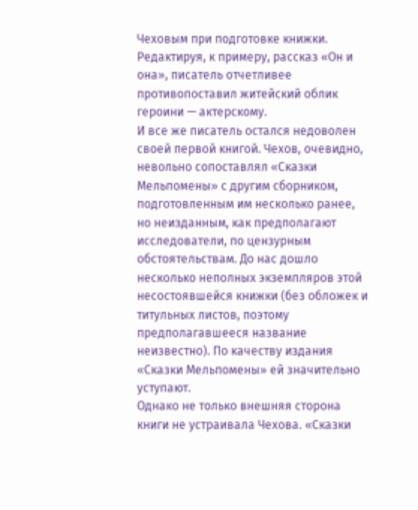Чеховым при подготовке книжки. Редактируя, к примеру, рассказ «Он и она», писатель отчетливее противопоставил житейский облик героини — актерскому.
И все же писатель остался недоволен своей первой книгой. Чехов, очевидно, невольно сопоставлял «Сказки Мельпомены» с другим сборником, подготовленным им несколько ранее, но неизданным, как предполагают исследователи, по цензурным обстоятельствам. До нас дошло несколько неполных экземпляров этой несостоявшейся книжки (без обложек и титульных листов, поэтому предполагавшееся название неизвестно). По качеству издания «Сказки Мельпомены» ей значительно уступают.
Однако не только внешняя сторона книги не устраивала Чехова. «Сказки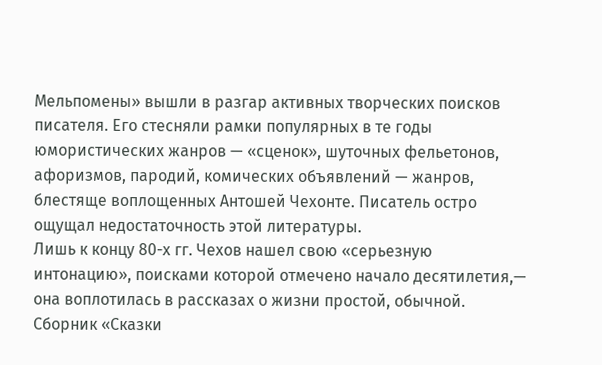Мельпомены» вышли в разгар активных творческих поисков писателя. Его стесняли рамки популярных в те годы юмористических жанров — «сценок», шуточных фельетонов, афоризмов, пародий, комических объявлений — жанров, блестяще воплощенных Антошей Чехонте. Писатель остро ощущал недостаточность этой литературы.
Лишь к концу 80-х гг. Чехов нашел свою «серьезную интонацию», поисками которой отмечено начало десятилетия,— она воплотилась в рассказах о жизни простой, обычной. Сборник «Сказки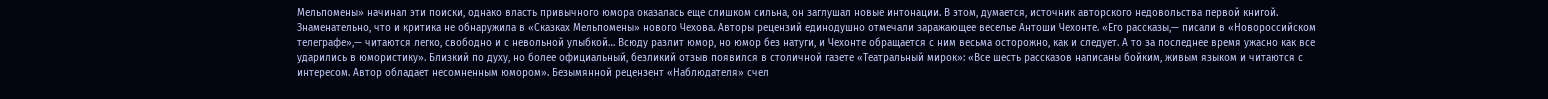Мельпомены» начинал эти поиски, однако власть привычного юмора оказалась еще слишком сильна, он заглушал новые интонации. В этом, думается, источник авторского недовольства первой книгой.
Знаменательно, что и критика не обнаружила в «Сказках Мельпомены» нового Чехова. Авторы рецензий единодушно отмечали заражающее веселье Антоши Чехонте. «Его рассказы,— писали в «Новороссийском телеграфе»,— читаются легко, свободно и с невольной улыбкой… Всюду разлит юмор, но юмор без натуги, и Чехонте обращается с ним весьма осторожно, как и следует. А то за последнее время ужасно как все ударились в юмористику». Близкий по духу, но более официальный, безликий отзыв появился в столичной газете «Театральный мирок»: «Все шесть рассказов написаны бойким, живым языком и читаются с интересом. Автор обладает несомненным юмором». Безымянной рецензент «Наблюдателя» счел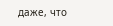даже, что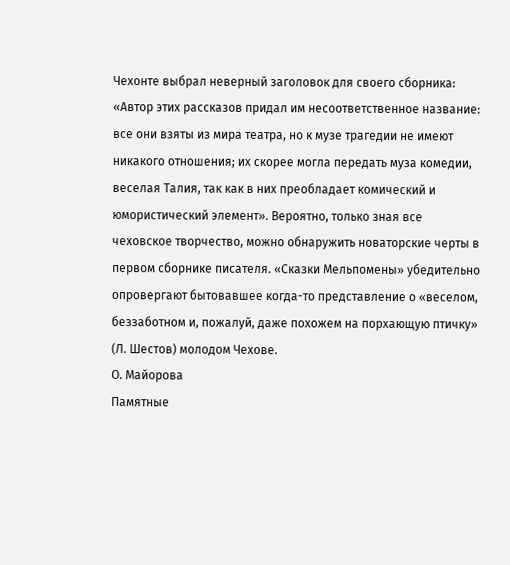Чехонте выбрал неверный заголовок для своего сборника: «Автор этих рассказов придал им несоответственное название: все они взяты из мира театра, но к музе трагедии не имеют никакого отношения; их скорее могла передать муза комедии, веселая Талия, так как в них преобладает комический и юмористический элемент». Вероятно, только зная все чеховское творчество, можно обнаружить новаторские черты в первом сборнике писателя. «Сказки Мельпомены» убедительно опровергают бытовавшее когда-то представление о «веселом, беззаботном и, пожалуй, даже похожем на порхающую птичку» (Л. Шестов) молодом Чехове.
О. Майорова
Памятные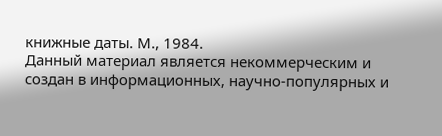книжные даты. М., 1984.
Данный материал является некоммерческим и создан в информационных, научно-популярных и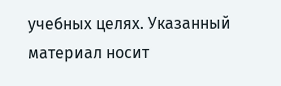учебных целях. Указанный материал носит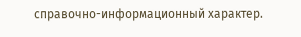справочно-информационный характер.